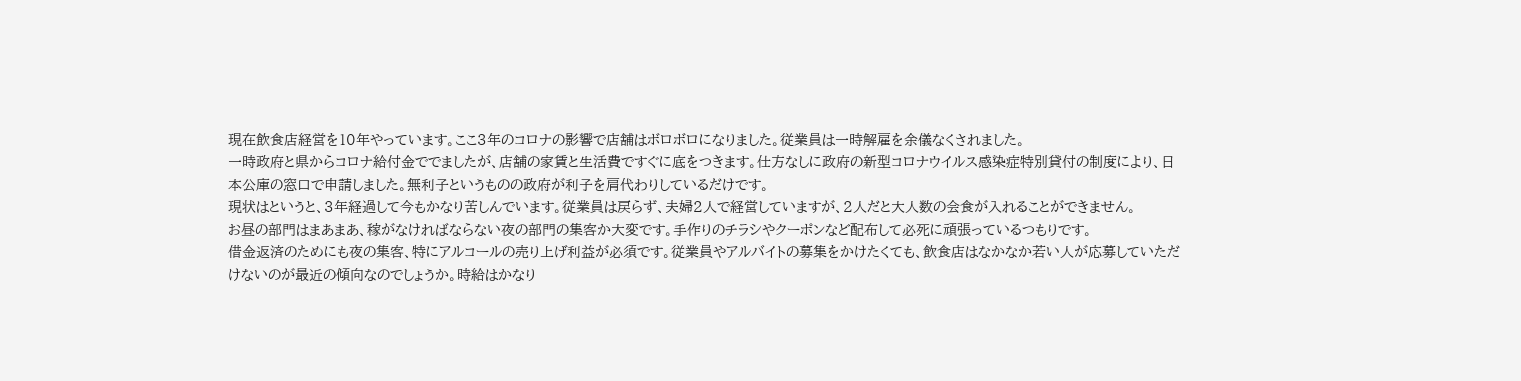現在飲食店経営を10年やっています。ここ3年のコロナの影響で店舗はボロボロになりました。従業員は一時解雇を余儀なくされました。
一時政府と県からコロナ給付金ででましたが、店舗の家賃と生活費ですぐに底をつきます。仕方なしに政府の新型コロナウイルス感染症特別貸付の制度により、日本公庫の窓口で申請しました。無利子というものの政府が利子を肩代わりしているだけです。
現状はというと、3年経過して今もかなり苦しんでいます。従業員は戻らず、夫婦2人で経営していますが、2人だと大人数の会食が入れることができません。
お昼の部門はまあまあ、稼がなければならない夜の部門の集客か大変です。手作りのチラシやクーポンなど配布して必死に頑張っているつもりです。
借金返済のためにも夜の集客、特にアルコールの売り上げ利益が必須です。従業員やアルバイトの募集をかけたくても、飲食店はなかなか若い人が応募していただけないのが最近の傾向なのでしょうか。時給はかなり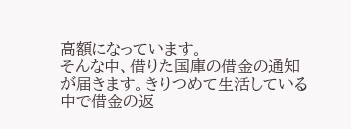高額になっています。
そんな中、借りた国庫の借金の通知が届きます。きりつめて生活している中で借金の返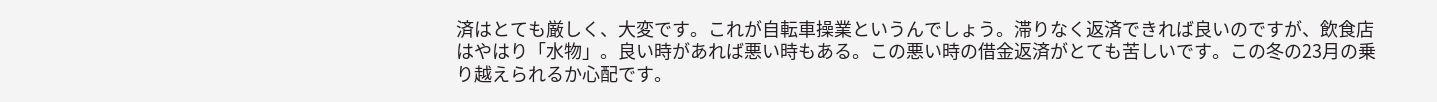済はとても厳しく、大変です。これが自転車操業というんでしょう。滞りなく返済できれば良いのですが、飲食店はやはり「水物」。良い時があれば悪い時もある。この悪い時の借金返済がとても苦しいです。この冬の23月の乗り越えられるか心配です。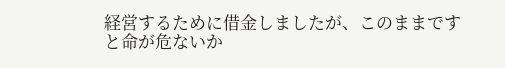経営するために借金しましたが、このままですと命が危ないか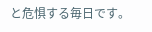と危惧する毎日です。